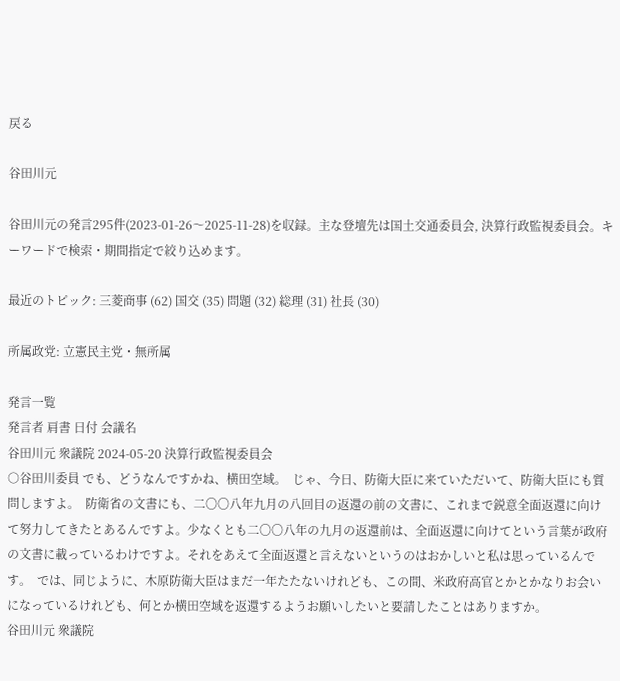戻る

谷田川元

谷田川元の発言295件(2023-01-26〜2025-11-28)を収録。主な登壇先は国土交通委員会, 決算行政監視委員会。キーワードで検索・期間指定で絞り込めます。

最近のトピック: 三菱商事 (62) 国交 (35) 問題 (32) 総理 (31) 社長 (30)

所属政党: 立憲民主党・無所属

発言一覧
発言者 肩書 日付 会議名
谷田川元 衆議院 2024-05-20 決算行政監視委員会
○谷田川委員 でも、どうなんですかね、横田空域。  じゃ、今日、防衛大臣に来ていただいて、防衛大臣にも質問しますよ。  防衛省の文書にも、二〇〇八年九月の八回目の返還の前の文書に、これまで鋭意全面返還に向けて努力してきたとあるんですよ。少なくとも二〇〇八年の九月の返還前は、全面返還に向けてという言葉が政府の文書に載っているわけですよ。それをあえて全面返還と言えないというのはおかしいと私は思っているんです。  では、同じように、木原防衛大臣はまだ一年たたないけれども、この間、米政府高官とかとかなりお会いになっているけれども、何とか横田空域を返還するようお願いしたいと要請したことはありますか。
谷田川元 衆議院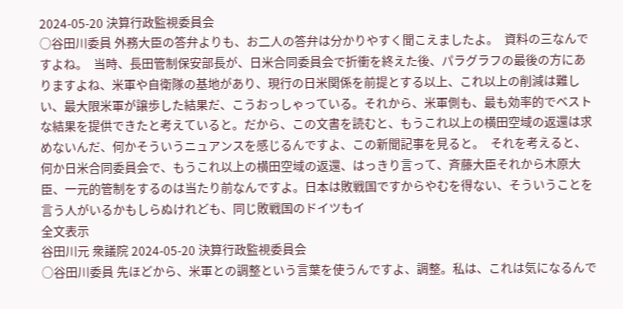2024-05-20 決算行政監視委員会
○谷田川委員 外務大臣の答弁よりも、お二人の答弁は分かりやすく聞こえましたよ。  資料の三なんですよね。  当時、長田管制保安部長が、日米合同委員会で折衝を終えた後、パラグラフの最後の方にありますよね、米軍や自衛隊の基地があり、現行の日米関係を前提とする以上、これ以上の削減は難しい、最大限米軍が譲歩した結果だ、こうおっしゃっている。それから、米軍側も、最も効率的でベストな結果を提供できたと考えていると。だから、この文書を読むと、もうこれ以上の横田空域の返還は求めないんだ、何かそういうニュアンスを感じるんですよ、この新聞記事を見ると。  それを考えると、何か日米合同委員会で、もうこれ以上の横田空域の返還、はっきり言って、斉藤大臣それから木原大臣、一元的管制をするのは当たり前なんですよ。日本は敗戦国ですからやむを得ない、そういうことを言う人がいるかもしらぬけれども、同じ敗戦国のドイツもイ
全文表示
谷田川元 衆議院 2024-05-20 決算行政監視委員会
○谷田川委員 先ほどから、米軍との調整という言葉を使うんですよ、調整。私は、これは気になるんで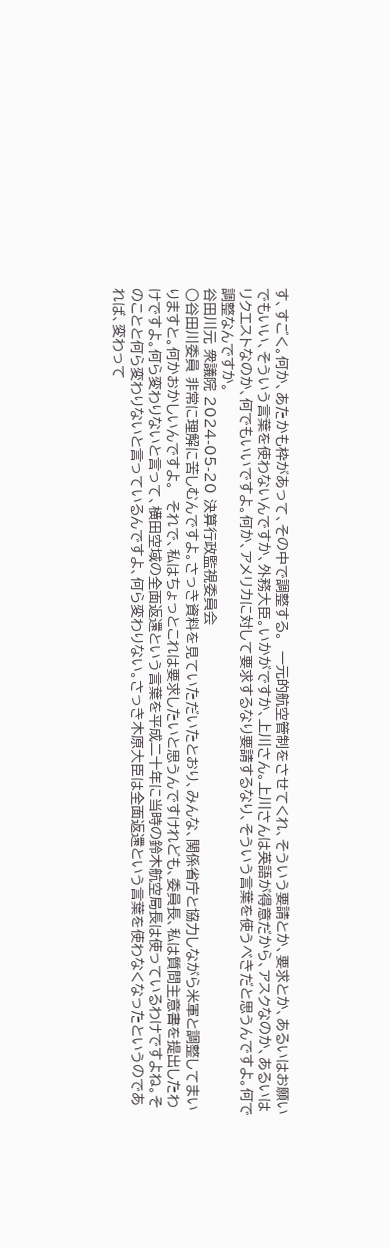す、すごく。何か、あたかも枠があって、その中で調整する。  一元的航空管制をさせてくれ、そういう要請とか、要求とか、あるいはお願いでもいい、そういう言葉を使わないんですか、外務大臣。いかがですか、上川さん。上川さんは英語が得意だから、アスクなのか、あるいはリクエストなのか、何でもいいですよ。何か、アメリカに対して要求するなり要請するなり、そういう言葉を使うべきだと思うんですよ。何で調整なんですか。
谷田川元 衆議院 2024-05-20 決算行政監視委員会
○谷田川委員 非常に理解に苦しむんですよ。さっき資料を見ていただいたとおり、みんな、関係省庁と協力しながら米軍と調整してまいりますと。何かおかしいんですよ。  それで、私はちょっとこれは要求したいと思うんですけれども、委員長、私は質問主意書を提出したわけですよ。何ら変わりないと言って、横田空域の全面返還という言葉を平成二十年に当時の鈴木航空局長は使っているわけですよね。そのことと何ら変わりないと言っているんですよ、何ら変わりない。さっき木原大臣は全面返還という言葉を使わなくなったというのであれば、変わって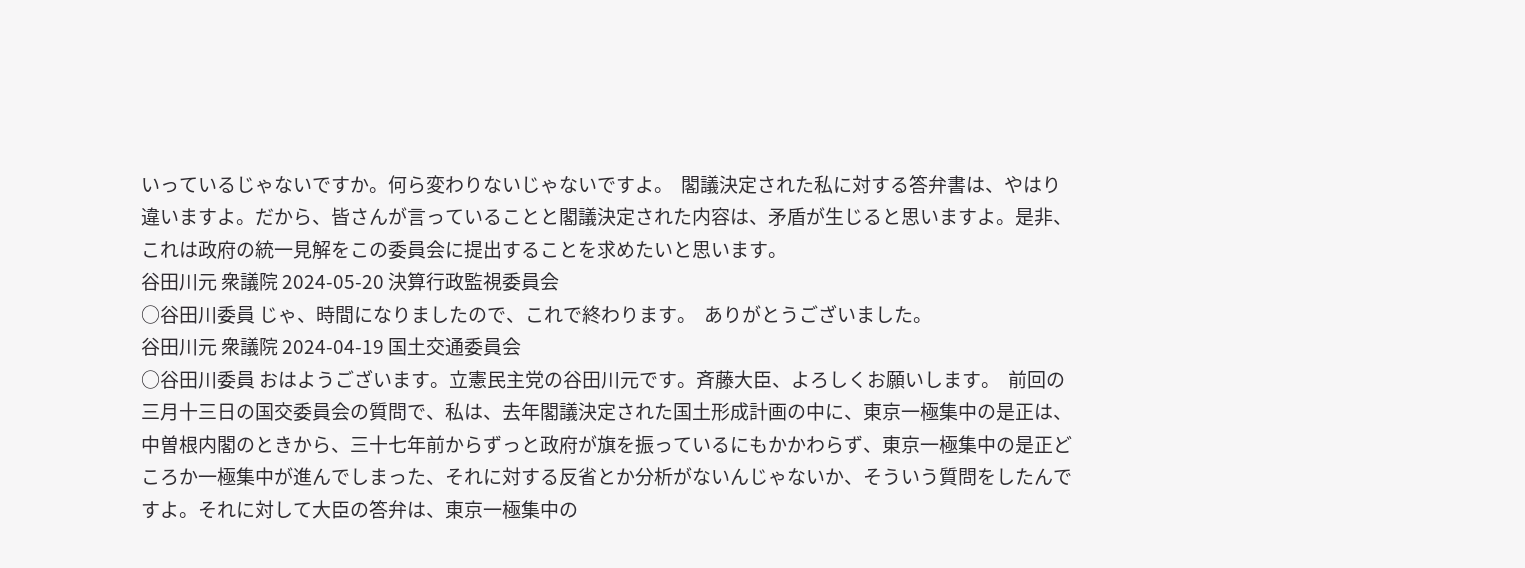いっているじゃないですか。何ら変わりないじゃないですよ。  閣議決定された私に対する答弁書は、やはり違いますよ。だから、皆さんが言っていることと閣議決定された内容は、矛盾が生じると思いますよ。是非、これは政府の統一見解をこの委員会に提出することを求めたいと思います。
谷田川元 衆議院 2024-05-20 決算行政監視委員会
○谷田川委員 じゃ、時間になりましたので、これで終わります。  ありがとうございました。
谷田川元 衆議院 2024-04-19 国土交通委員会
○谷田川委員 おはようございます。立憲民主党の谷田川元です。斉藤大臣、よろしくお願いします。  前回の三月十三日の国交委員会の質問で、私は、去年閣議決定された国土形成計画の中に、東京一極集中の是正は、中曽根内閣のときから、三十七年前からずっと政府が旗を振っているにもかかわらず、東京一極集中の是正どころか一極集中が進んでしまった、それに対する反省とか分析がないんじゃないか、そういう質問をしたんですよ。それに対して大臣の答弁は、東京一極集中の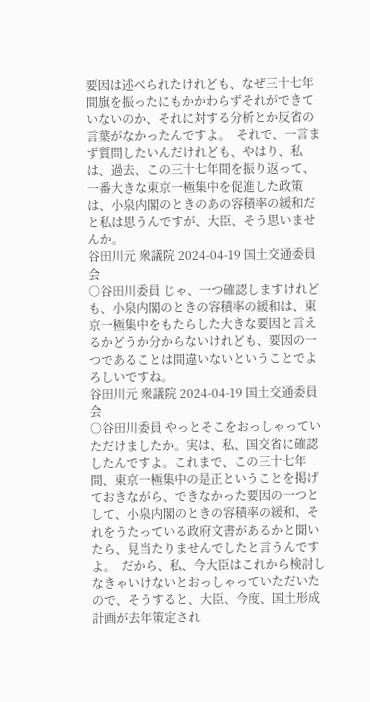要因は述べられたけれども、なぜ三十七年間旗を振ったにもかかわらずそれができていないのか、それに対する分析とか反省の言葉がなかったんですよ。  それで、一言まず質問したいんだけれども、やはり、私は、過去、この三十七年間を振り返って、一番大きな東京一極集中を促進した政策は、小泉内閣のときのあの容積率の緩和だと私は思うんですが、大臣、そう思いませんか。
谷田川元 衆議院 2024-04-19 国土交通委員会
○谷田川委員 じゃ、一つ確認しますけれども、小泉内閣のときの容積率の緩和は、東京一極集中をもたらした大きな要因と言えるかどうか分からないけれども、要因の一つであることは間違いないということでよろしいですね。
谷田川元 衆議院 2024-04-19 国土交通委員会
○谷田川委員 やっとそこをおっしゃっていただけましたか。実は、私、国交省に確認したんですよ。これまで、この三十七年間、東京一極集中の是正ということを掲げておきながら、できなかった要因の一つとして、小泉内閣のときの容積率の緩和、それをうたっている政府文書があるかと聞いたら、見当たりませんでしたと言うんですよ。  だから、私、今大臣はこれから検討しなきゃいけないとおっしゃっていただいたので、そうすると、大臣、今度、国土形成計画が去年策定され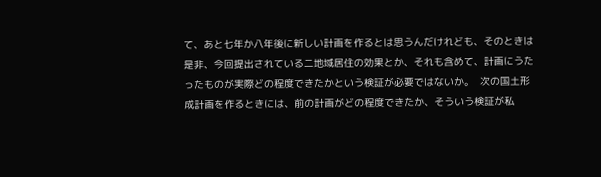て、あと七年か八年後に新しい計画を作るとは思うんだけれども、そのときは是非、今回提出されている二地域居住の効果とか、それも含めて、計画にうたったものが実際どの程度できたかという検証が必要ではないか。  次の国土形成計画を作るときには、前の計画がどの程度できたか、そういう検証が私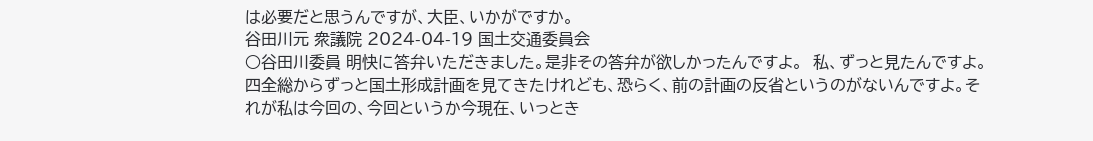は必要だと思うんですが、大臣、いかがですか。
谷田川元 衆議院 2024-04-19 国土交通委員会
○谷田川委員 明快に答弁いただきました。是非その答弁が欲しかったんですよ。  私、ずっと見たんですよ。四全総からずっと国土形成計画を見てきたけれども、恐らく、前の計画の反省というのがないんですよ。それが私は今回の、今回というか今現在、いっとき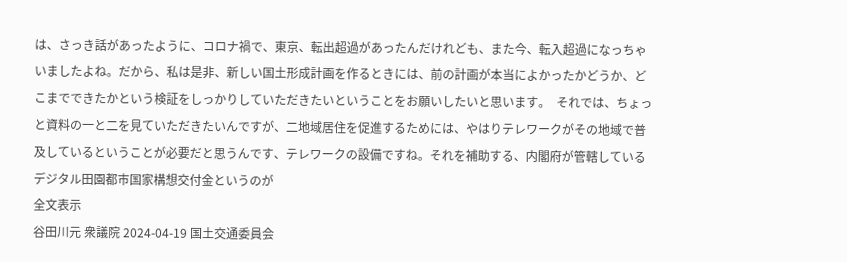は、さっき話があったように、コロナ禍で、東京、転出超過があったんだけれども、また今、転入超過になっちゃいましたよね。だから、私は是非、新しい国土形成計画を作るときには、前の計画が本当によかったかどうか、どこまでできたかという検証をしっかりしていただきたいということをお願いしたいと思います。  それでは、ちょっと資料の一と二を見ていただきたいんですが、二地域居住を促進するためには、やはりテレワークがその地域で普及しているということが必要だと思うんです、テレワークの設備ですね。それを補助する、内閣府が管轄しているデジタル田園都市国家構想交付金というのが
全文表示
谷田川元 衆議院 2024-04-19 国土交通委員会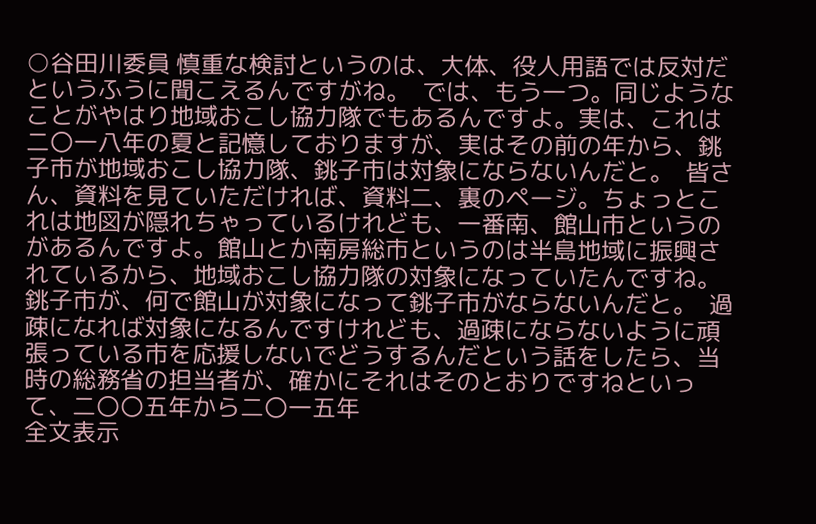○谷田川委員 慎重な検討というのは、大体、役人用語では反対だというふうに聞こえるんですがね。  では、もう一つ。同じようなことがやはり地域おこし協力隊でもあるんですよ。実は、これは二〇一八年の夏と記憶しておりますが、実はその前の年から、銚子市が地域おこし協力隊、銚子市は対象にならないんだと。  皆さん、資料を見ていただければ、資料二、裏のページ。ちょっとこれは地図が隠れちゃっているけれども、一番南、館山市というのがあるんですよ。館山とか南房総市というのは半島地域に振興されているから、地域おこし協力隊の対象になっていたんですね。銚子市が、何で館山が対象になって銚子市がならないんだと。  過疎になれば対象になるんですけれども、過疎にならないように頑張っている市を応援しないでどうするんだという話をしたら、当時の総務省の担当者が、確かにそれはそのとおりですねといって、二〇〇五年から二〇一五年
全文表示